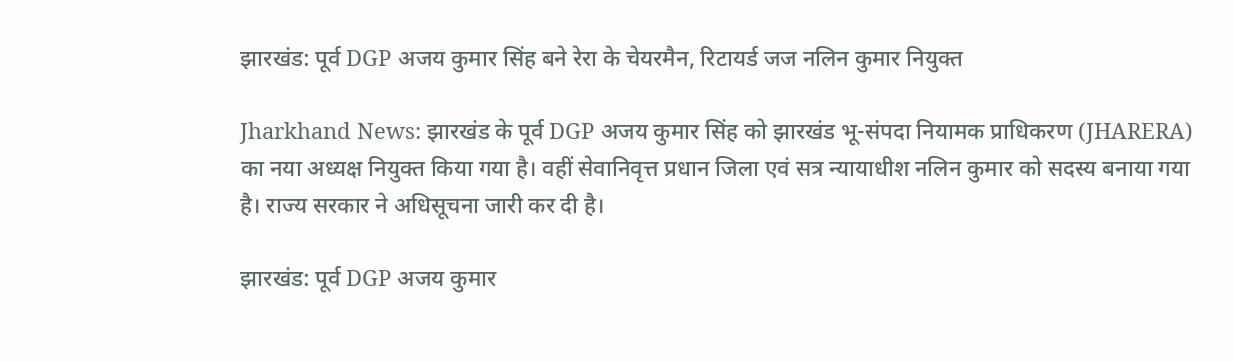झारखंड: पूर्व DGP अजय कुमार सिंह बने रेरा के चेयरमैन, रिटायर्ड जज नलिन कुमार नियुक्त

Jharkhand News: झारखंड के पूर्व DGP अजय कुमार सिंह को झारखंड भू-संपदा नियामक प्राधिकरण (JHARERA) का नया अध्यक्ष नियुक्त किया गया है। वहीं सेवानिवृत्त प्रधान जिला एवं सत्र न्यायाधीश नलिन कुमार को सदस्य बनाया गया है। राज्य सरकार ने अधिसूचना जारी कर दी है।

झारखंड: पूर्व DGP अजय कुमार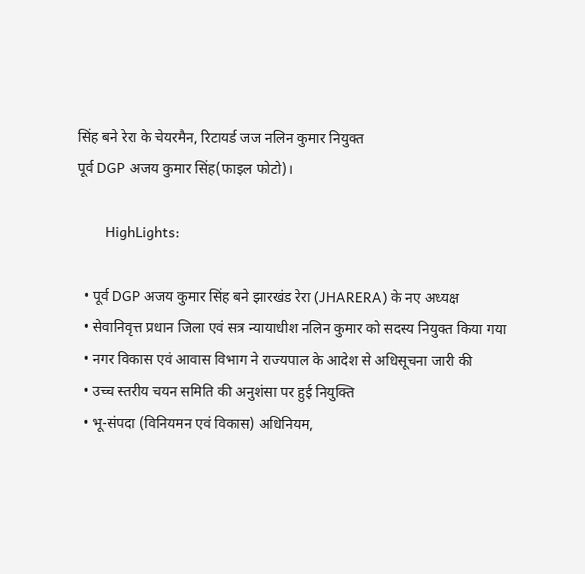सिंह बने रेरा के चेयरमैन, रिटायर्ड जज नलिन कुमार नियुक्त
पूर्व DGP अजय कुमार सिंह(फाइल फोटो)।

       HighLights:

  • पूर्व DGP अजय कुमार सिंह बने झारखंड रेरा (JHARERA) के नए अध्यक्ष
  • सेवानिवृत्त प्रधान जिला एवं सत्र न्यायाधीश नलिन कुमार को सदस्य नियुक्त किया गया
  • नगर विकास एवं आवास विभाग ने राज्यपाल के आदेश से अधिसूचना जारी की
  • उच्च स्तरीय चयन समिति की अनुशंसा पर हुई नियुक्ति
  • भू-संपदा (विनियमन एवं विकास) अधिनियम,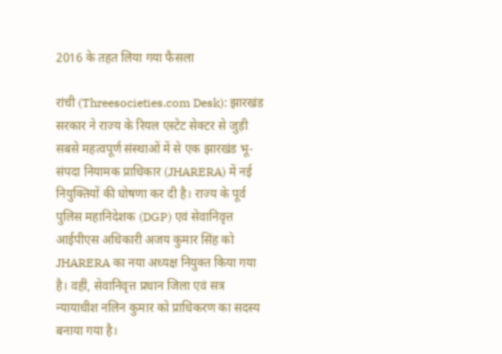2016 के तहत लिया गया फैसला

रांची (Threesocieties.com Desk): झारखंड सरकार ने राज्य के रियल एस्टेट सेक्टर से जुड़ी सबसे महत्वपूर्ण संस्थाओं में से एक झारखंड भू-संपदा नियामक प्राधिकार (JHARERA) में नई नियुक्तियों की घोषणा कर दी है। राज्य के पूर्व पुलिस महानिदेशक (DGP) एवं सेवानिवृत्त आईपीएस अधिकारी अजय कुमार सिंह को JHARERA का नया अध्यक्ष नियुक्त किया गया है। वहीं, सेवानिवृत्त प्रधान जिला एवं सत्र न्यायाधीश नलिन कुमार को प्राधिकरण का सदस्य बनाया गया है।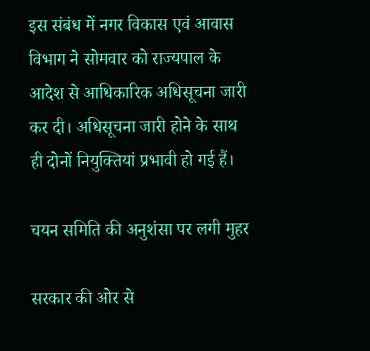इस संबंध में नगर विकास एवं आवास विभाग ने सोमवार को राज्यपाल के आदेश से आधिकारिक अधिसूचना जारी कर दी। अधिसूचना जारी होने के साथ ही दोनों नियुक्तियां प्रभावी हो गई हैं।

चयन समिति की अनुशंसा पर लगी मुहर

सरकार की ओर से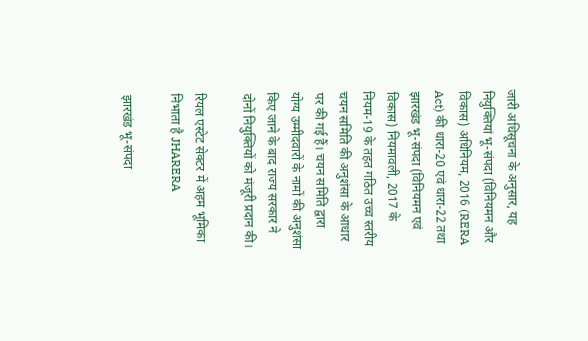जारी अधिसूचना के अनुसार, यह नियुक्तियां भू-संपदा (विनियमन और विकास) अधिनियम, 2016 (RERA Act) की धारा-20 एवं धारा-22 तथा झारखंड भू-संपदा (विनियमन एवं विकास) नियमावली, 2017 के नियम-19 के तहत गठित उच्च स्तरीय चयन समिति की अनुशंसा के आधार पर की गई हैं। चयन समिति द्वारा योग्य उम्मीदवारों के नामों की अनुशंसा किए जाने के बाद राज्य सरकार ने दोनों नियुक्तियों को मंजूरी प्रदान की।

रियल एस्टेट सेक्टर में अहम भूमिका निभाता है JHARERA

झारखंड भू-संपदा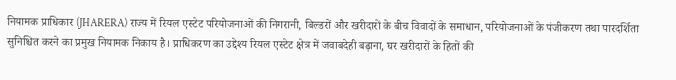नियामक प्राधिकार (JHARERA) राज्य में रियल एस्टेट परियोजनाओं की निगरानी, बिल्डरों और खरीदारों के बीच विवादों के समाधान, परियोजनाओं के पंजीकरण तथा पारदर्शिता सुनिश्चित करने का प्रमुख नियामक निकाय है। प्राधिकरण का उद्देश्य रियल एस्टेट क्षेत्र में जवाबदेही बढ़ाना, घर खरीदारों के हितों की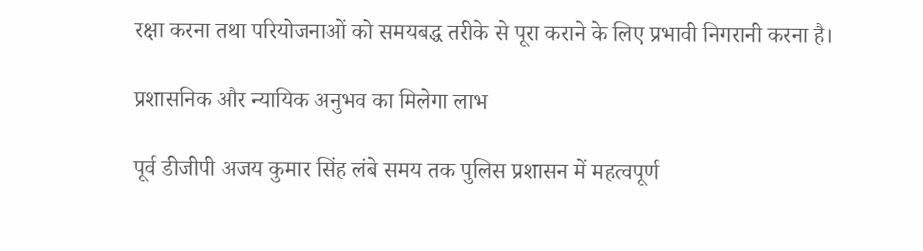रक्षा करना तथा परियोजनाओं को समयबद्ध तरीके से पूरा कराने के लिए प्रभावी निगरानी करना है।

प्रशासनिक और न्यायिक अनुभव का मिलेगा लाभ

पूर्व डीजीपी अजय कुमार सिंह लंबे समय तक पुलिस प्रशासन में महत्वपूर्ण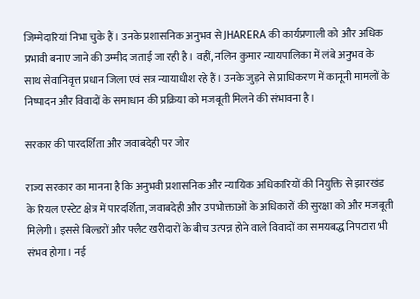जिम्मेदारियां निभा चुके हैं। उनके प्रशासनिक अनुभव से JHARERA की कार्यप्रणाली को और अधिक प्रभावी बनाए जाने की उम्मीद जताई जा रही है। वहीं, नलिन कुमार न्यायपालिका में लंबे अनुभव के साथ सेवानिवृत्त प्रधान जिला एवं सत्र न्यायाधीश रहे हैं। उनके जुड़ने से प्राधिकरण में कानूनी मामलों के निष्पादन और विवादों के समाधान की प्रक्रिया को मजबूती मिलने की संभावना है।

सरकार की पारदर्शिता और जवाबदेही पर जोर

राज्य सरकार का मानना है कि अनुभवी प्रशासनिक और न्यायिक अधिकारियों की नियुक्ति से झारखंड के रियल एस्टेट क्षेत्र में पारदर्शिता, जवाबदेही और उपभोक्ताओं के अधिकारों की सुरक्षा को और मजबूती मिलेगी। इससे बिल्डरों और फ्लैट खरीदारों के बीच उत्पन्न होने वाले विवादों का समयबद्ध निपटारा भी संभव होगा। नई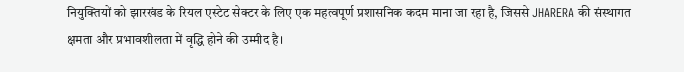नियुक्तियों को झारखंड के रियल एस्टेट सेक्टर के लिए एक महत्वपूर्ण प्रशासनिक कदम माना जा रहा है, जिससे JHARERA की संस्थागत क्षमता और प्रभावशीलता में वृद्धि होने की उम्मीद है।